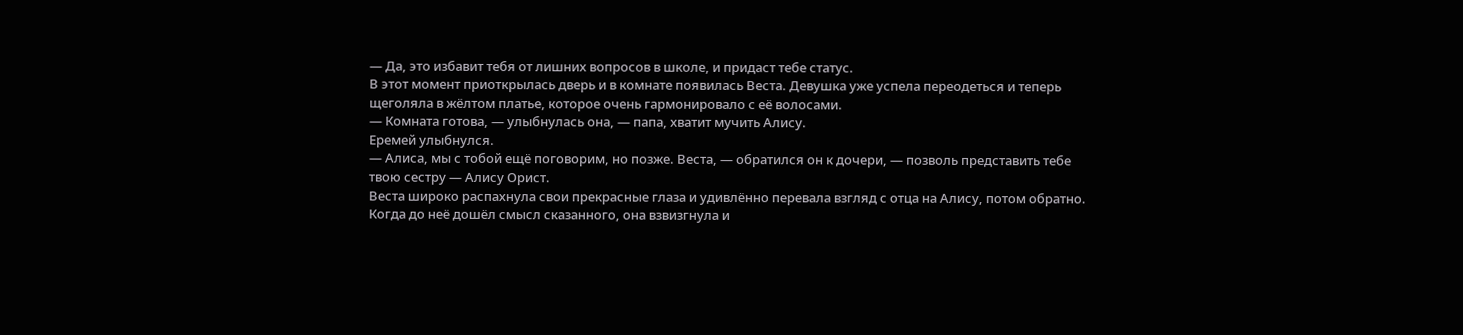— Да, это избавит тебя от лишних вопросов в школе, и придаст тебе статус.
В этот момент приоткрылась дверь и в комнате появилась Веста. Девушка уже успела переодеться и теперь щеголяла в жёлтом платье, которое очень гармонировало с её волосами.
— Комната готова, — улыбнулась она, — папа, хватит мучить Алису.
Еремей улыбнулся.
— Алиса, мы с тобой ещё поговорим, но позже. Веста, — обратился он к дочери, — позволь представить тебе твою сестру — Алису Орист.
Веста широко распахнула свои прекрасные глаза и удивлённо перевала взгляд с отца на Алису, потом обратно. Когда до неё дошёл смысл сказанного, она взвизгнула и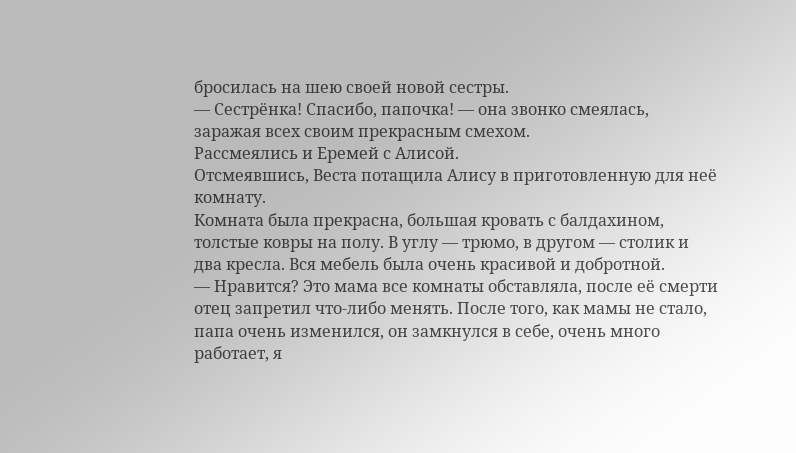бросилась на шею своей новой сестры.
— Сестрёнка! Спасибо, папочка! — она звонко смеялась, заражая всех своим прекрасным смехом.
Рассмеялись и Еремей с Алисой.
Отсмеявшись, Веста потащила Алису в приготовленную для неё комнату.
Комната была прекрасна, большая кровать с балдахином, толстые ковры на полу. В углу — трюмо, в другом — столик и два кресла. Вся мебель была очень красивой и добротной.
— Нравится? Это мама все комнаты обставляла, после её смерти отец запретил что-либо менять. После того, как мамы не стало, папа очень изменился, он замкнулся в себе, очень много работает, я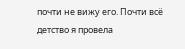почти не вижу его. Почти всё детство я провела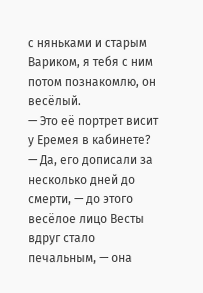с няньками и старым Вариком, я тебя с ним потом познакомлю, он весёлый.
— Это её портрет висит у Еремея в кабинете?
— Да, его дописали за несколько дней до смерти, — до этого весёлое лицо Весты вдруг стало печальным, — она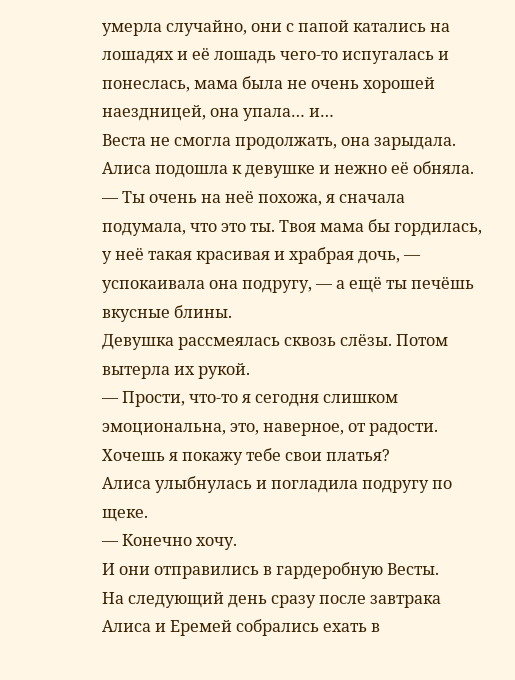умерла случайно, они с папой катались на лошадях и её лошадь чего-то испугалась и понеслась, мама была не очень хорошей наездницей, она упала… и…
Веста не смогла продолжать, она зарыдала. Алиса подошла к девушке и нежно её обняла.
— Ты очень на неё похожа, я сначала подумала, что это ты. Твоя мама бы гордилась, у неё такая красивая и храбрая дочь, — успокаивала она подругу, — а ещё ты печёшь вкусные блины.
Девушка рассмеялась сквозь слёзы. Потом вытерла их рукой.
— Прости, что-то я сегодня слишком эмоциональна, это, наверное, от радости. Хочешь я покажу тебе свои платья?
Алиса улыбнулась и погладила подругу по щеке.
— Конечно хочу.
И они отправились в гардеробную Весты.
На следующий день сразу после завтрака Алиса и Еремей собрались ехать в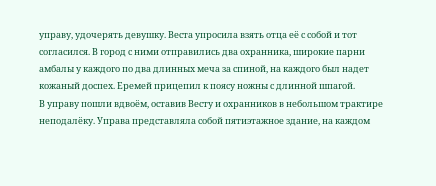управу, удочерять девушку. Веста упросила взять отца её с собой и тот согласился. В город с ними отправились два охранника, широкие парни амбалы у каждого по два длинных меча за спиной, на каждого был надет кожаный доспех. Еремей прицепил к поясу ножны с длинной шпагой.
В управу пошли вдвоём, оставив Весту и охранников в небольшом трактире неподалёку. Управа представляла собой пятиэтажное здание, на каждом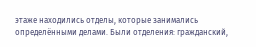этаже находились отделы, которые занимались определёнными делами. Были отделения: гражданский,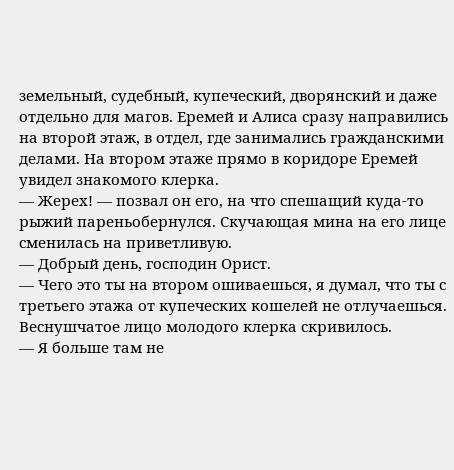земельный, судебный, купеческий, дворянский и даже отдельно для магов. Еремей и Алиса сразу направились на второй этаж, в отдел, где занимались гражданскими делами. На втором этаже прямо в коридоре Еремей увидел знакомого клерка.
— Жерех! — позвал он его, на что спешащий куда-то рыжий пареньобернулся. Скучающая мина на его лице сменилась на приветливую.
— Добрый день, господин Орист.
— Чего это ты на втором ошиваешься, я думал, что ты с третьего этажа от купеческих кошелей не отлучаешься.
Веснушчатое лицо молодого клерка скривилось.
— Я больше там не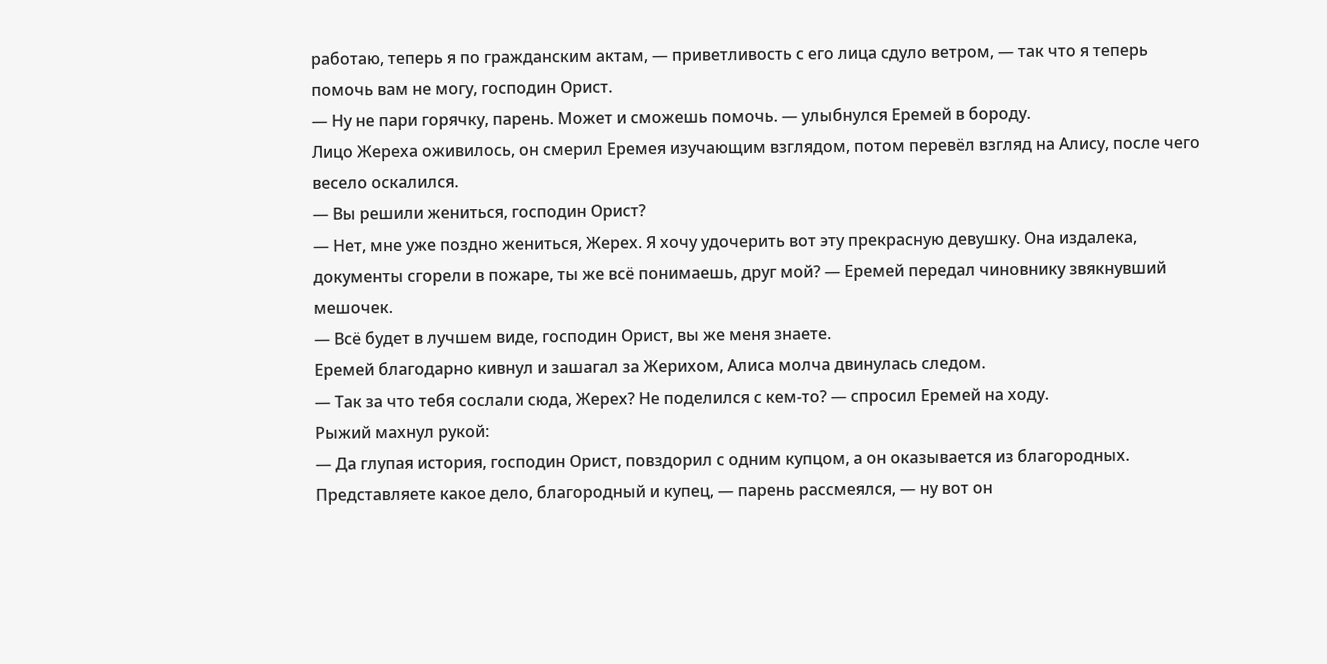работаю, теперь я по гражданским актам, — приветливость с его лица сдуло ветром, — так что я теперь помочь вам не могу, господин Орист.
— Ну не пари горячку, парень. Может и сможешь помочь. — улыбнулся Еремей в бороду.
Лицо Жереха оживилось, он смерил Еремея изучающим взглядом, потом перевёл взгляд на Алису, после чего весело оскалился.
— Вы решили жениться, господин Орист?
— Нет, мне уже поздно жениться, Жерех. Я хочу удочерить вот эту прекрасную девушку. Она издалека, документы сгорели в пожаре, ты же всё понимаешь, друг мой? — Еремей передал чиновнику звякнувший мешочек.
— Всё будет в лучшем виде, господин Орист, вы же меня знаете.
Еремей благодарно кивнул и зашагал за Жерихом, Алиса молча двинулась следом.
— Так за что тебя сослали сюда, Жерех? Не поделился с кем-то? — спросил Еремей на ходу.
Рыжий махнул рукой:
— Да глупая история, господин Орист, повздорил с одним купцом, а он оказывается из благородных. Представляете какое дело, благородный и купец, — парень рассмеялся, — ну вот он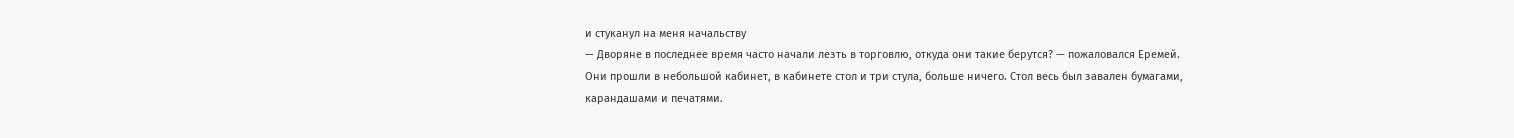и стуканул на меня начальству
— Дворяне в последнее время часто начали лезть в торговлю, откуда они такие берутся? — пожаловался Еремей.
Они прошли в небольшой кабинет, в кабинете стол и три стула, больше ничего. Стол весь был завален бумагами, карандашами и печатями.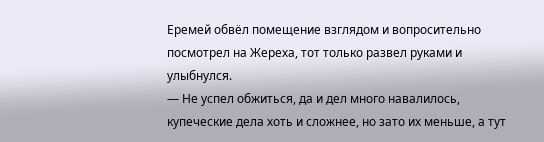Еремей обвёл помещение взглядом и вопросительно посмотрел на Жереха, тот только развел руками и улыбнулся.
— Не успел обжиться, да и дел много навалилось, купеческие дела хоть и сложнее, но зато их меньше, а тут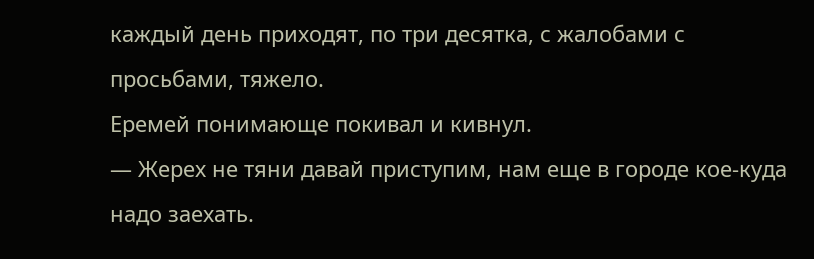каждый день приходят, по три десятка, с жалобами с просьбами, тяжело.
Еремей понимающе покивал и кивнул.
— Жерех не тяни давай приступим, нам еще в городе кое-куда надо заехать.